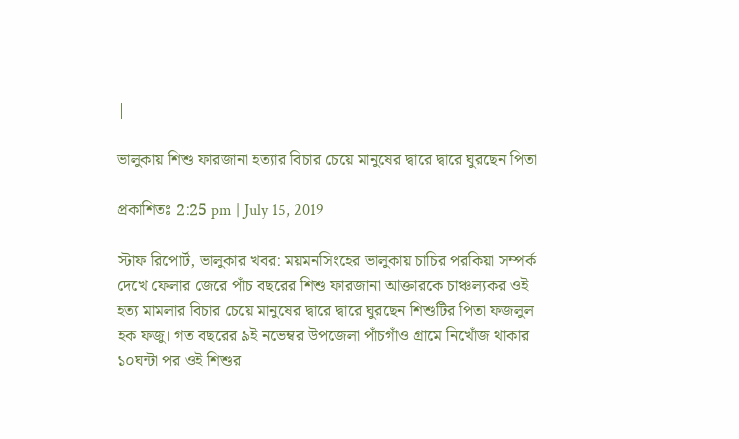|

ভালুকায় শিশু ফারজানা হত্যার বিচার চেয়ে মানুষের দ্বারে দ্বারে ঘুরছেন পিতা

প্রকাশিতঃ 2:25 pm | July 15, 2019

স্টাফ রিপোর্ট, ভালুকার খবর: ময়মনসিংহের ভালুকায় চাচির পরকিয়া সম্পর্ক দেখে ফেলার জেরে পাঁচ বছরের শিশু ফারজানা আক্তারকে চাঞ্চল্যকর ওই হত্য মামলার বিচার চেয়ে মানুষের দ্বারে দ্বারে ঘুরছেন শিশুটির পিতা ফজলুল হক ফজু। গত বছরের ৯ই নভেম্বর উপজেলা পাঁচগাঁও গ্রামে নিখোঁজ থাকার ১০ঘন্টা পর ওই শিশুর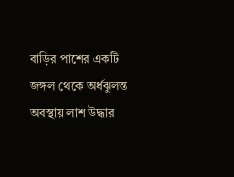বাড়ির পাশের একটি জঙ্গল থেকে অর্ধঝুলন্ত অবস্থায় লাশ উদ্ধার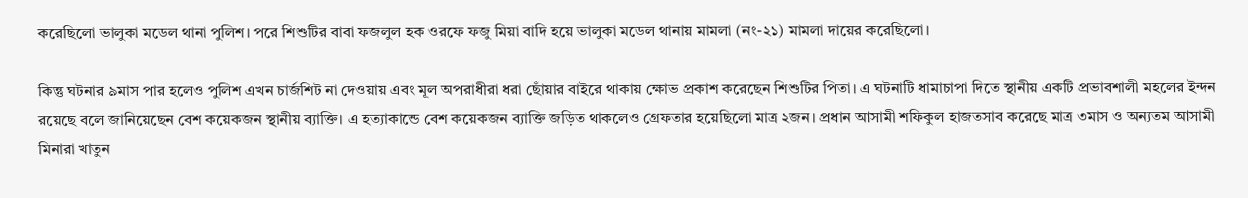করেছিলো ভালুকা মডেল থানা পুলিশ। পরে শিশুটির বাবা ফজলুল হক ওরফে ফজু মিয়া বাদি হয়ে ভালুকা মডেল থানায় মামলা (নং-২১) মামলা দায়ের করেছিলো।

কিন্তু ঘটনার ৯মাস পার হলেও পুলিশ এখন চার্জশিট না দেওয়ায় এবং মূল অপরাধীরা ধরা ছোঁয়ার বাইরে থাকায় ক্ষোভ প্রকাশ করেছেন শিশুটির পিতা। এ ঘটনাটি ধামাচাপা দিতে স্থানীয় একটি প্রভাবশালী মহলের ইন্দন রয়েছে বলে জানিয়েছেন বেশ কয়েকজন স্থানীয় ব্যাক্তি। এ হত্যাকান্ডে বেশ কয়েকজন ব্যাক্তি জড়িত থাকলেও গ্রেফতার হয়েছিলো মাত্র ২জন। প্রধান আসামী শফিকুল হাজতসাব করেছে মাত্র ৩মাস ও অন্যতম আসামী মিনারা খাতুন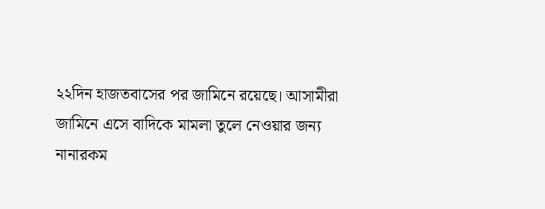২২দিন হাজতবাসের পর জামিনে রয়েছে। আসামীরা জামিনে এসে বাদিকে মামলা তুলে নেওয়ার জন্য নানারকম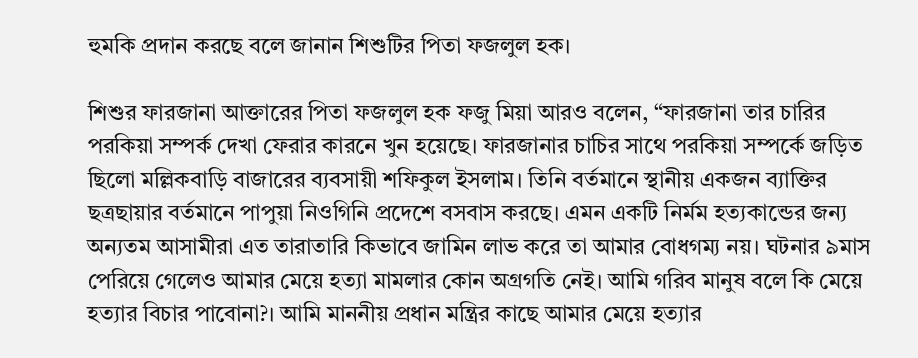হুমকি প্রদান করছে বলে জানান শিশুটির পিতা ফজলুল হক।

শিশুর ফারজানা আক্তারের পিতা ফজলুল হক ফজু মিয়া আরও বলেন, “ফারজানা তার চারির পরকিয়া সম্পর্ক দেখা ফেরার কারনে খুন হয়েছে। ফারজানার চাচির সাথে পরকিয়া সম্পর্কে জড়িত ছিলো মল্লিকবাড়ি বাজারের ব্যবসায়ী শফিকুল ইসলাম। তিনি বর্তমানে স্থানীয় একজন ব্যাক্তির ছত্রছায়ার বর্তমানে পাপুয়া নিওগিনি প্রদেশে বসবাস করছে। এমন একটি নির্মম হত্যকান্ডের জন্য অন্যতম আসামীরা এত তারাতারি কিভাবে জামিন লাভ করে তা আমার বোধগম্য নয়। ঘটনার ৯মাস পেরিয়ে গেলেও আমার মেয়ে হত্যা মামলার কোন অগ্রগতি নেই। আমি গরিব মানুষ বলে কি মেয়ে হত্যার বিচার পাবোনা?। আমি মাননীয় প্রধান মন্ত্রির কাছে আমার মেয়ে হত্যার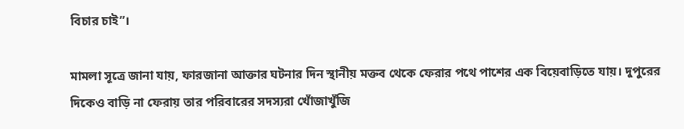বিচার চাই”।

মামলা সূত্রে জানা যায়, ফারজানা আক্তার ঘটনার দিন স্থানীয় মক্তব থেকে ফেরার পথে পাশের এক বিয়েবাড়িতে যায়। দুপুরের দিকেও বাড়ি না ফেরায় তার পরিবারের সদস্যরা খোঁজাখুঁজি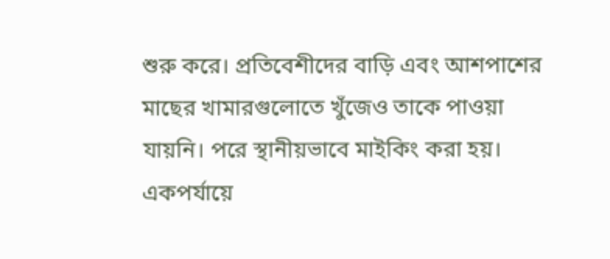শুরু করে। প্রতিবেশীদের বাড়ি এবং আশপাশের মাছের খামারগুলোতে খুঁজেও তাকে পাওয়া যায়নি। পরে স্থানীয়ভাবে মাইকিং করা হয়। একপর্যায়ে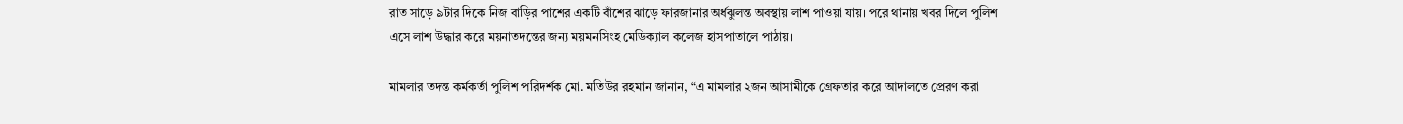রাত সাড়ে ৯টার দিকে নিজ বাড়ির পাশের একটি বাঁশের ঝাড়ে ফারজানার অর্ধঝুলন্ত অবস্থায় লাশ পাওয়া যায়। পরে থানায় খবর দিলে পুলিশ এসে লাশ উদ্ধার করে ময়নাতদন্তের জন্য ময়মনসিংহ মেডিক্যাল কলেজ হাসপাতালে পাঠায়।

মামলার তদন্ত কর্মকর্তা পুলিশ পরিদর্শক মো. মতিউর রহমান জানান, “এ মামলার ২জন আসামীকে গ্রেফতার করে আদালতে প্রেরণ করা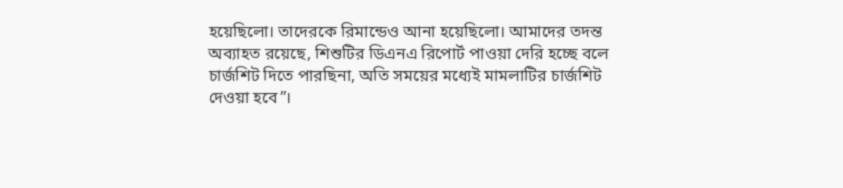হয়েছিলো। তাদেরকে রিমান্ডেও আনা হয়েছিলো। আমাদের তদন্ত অব্যাহত রয়েছে, শিশুটির ডিএনএ রিপোর্ট পাওয়া দেরি হচ্ছে বলে চার্জশিট দিতে পারছিনা, অতি সময়ের মধ্যেই মামলাটির চার্জশিট দেওয়া হবে”।